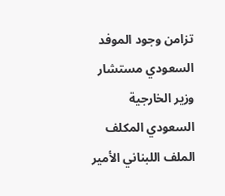تزامن وجود الموفد السعودي مستشار وزير الخارجية السعودي المكلف الملف اللبناني الأمير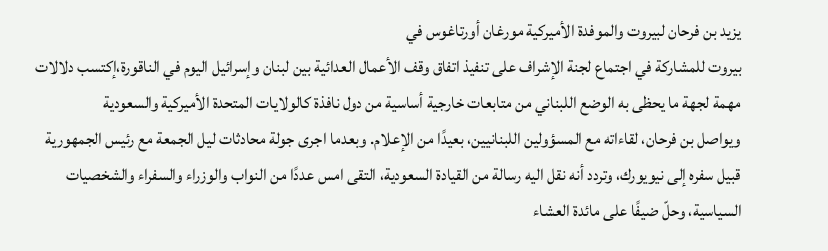يزيد بن فرحان لبيروت والموفدة الأميركية مورغان أورتاغوس في
بيروت للمشاركة في اجتماع لجنة الإشراف على تنفيذ اتفاق وقف الأعمال العدائية بين لبنان وإسرائيل اليوم في الناقورة،إكتسب دلالات مهمة لجهة ما يحظى به الوضع اللبناني من متابعات خارجية أساسية من دول نافذة كالولايات المتحدة الأميركية والسعودية
ويواصل بن فرحان، لقاءاته مع المسؤولين اللبنانيين، بعيدًا من الإعلام. وبعدما اجرى جولة محادثات ليل الجمعة مع رئيس الجمهورية قبيل سفره إلى نيويورك، وتردد أنه نقل اليه رسالة من القيادة السعودية، التقى امس عددًا من النواب والوزراء والسفراء والشخصيات السياسية، وحلّ ضيفًا على مائدة العشاء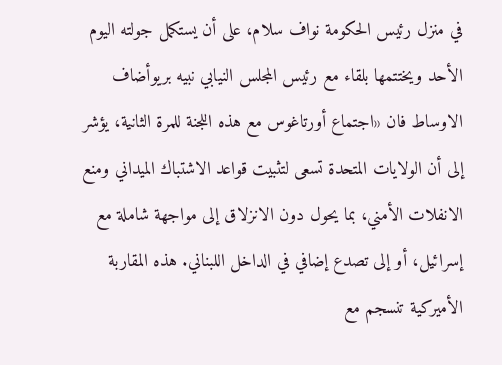في منزل رئيس الحكومة نواف سلام، على أن يستكمل جولته اليوم الأحد ويختتمها بلقاء مع رئيس المجلس النيابي نبيه بريوأضاف الاوساط فان «اجتماع أورتاغوس مع هذه اللجنة للمرة الثانية، يؤشر إلى أن الولايات المتحدة تسعى لتثبيت قواعد الاشتباك الميداني ومنع الانفلات الأمني، بما يحول دون الانزلاق إلى مواجهة شاملة مع إسرائيل، أو إلى تصدع إضافي في الداخل اللبناني. هذه المقاربة الأميركية تنسجم مع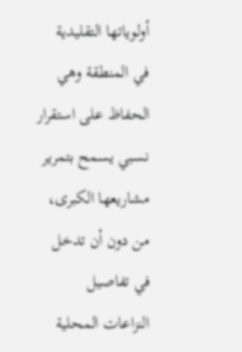أولوياتها التقليدية في المنطقة وهي الحفاظ على استقرار نسبي يسمح بتمرير مشاريعها الكبرى، من دون أن تدخل في تفاصيل النزاعات المحلية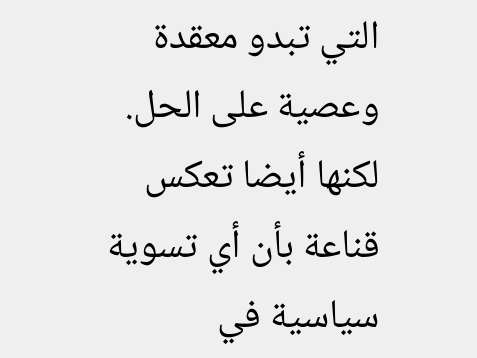التي تبدو معقدة وعصية على الحل. لكنها أيضا تعكس قناعة بأن أي تسوية سياسية في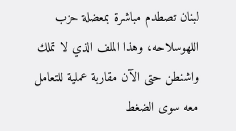لبنان تصطدم مباشرة بمعضلة حزب اللهوسلاحه، وهذا الملف الذي لا تملك واشنطن حتى الآن مقاربة عملية للتعامل معه سوى الضغط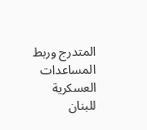المتدرج وربط المساعدات العسكرية للبنان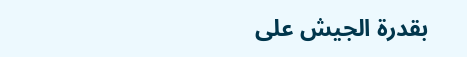بقدرة الجيش على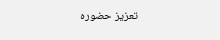تعزيز حضوره